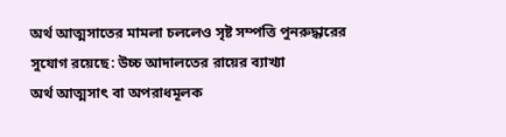অর্থ আত্মসাতের মামলা চললেও সৃষ্ট সম্পত্তি পুনরুদ্ধারের সুযোগ রয়েছে: উচ্চ আদালতের রায়ের ব্যাখ্যা
অর্থ আত্মসাৎ বা অপরাধমূলক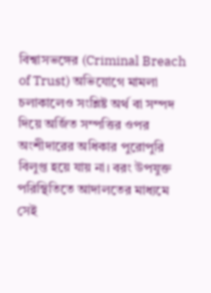বিশ্বাসভঙ্গের (Criminal Breach of Trust) অভিযোগে মামলা চলাকালেও সংশ্লিষ্ট অর্থ বা সম্পদ দিয়ে অর্জিত সম্পত্তির ওপর অংশীদারের অধিকার পুরোপুরি বিলুপ্ত হয়ে যায় না। বরং উপযুক্ত পরিস্থিতিতে আদালতের মাধ্যমে সেই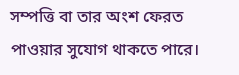সম্পত্তি বা তার অংশ ফেরত পাওয়ার সুযোগ থাকতে পারে।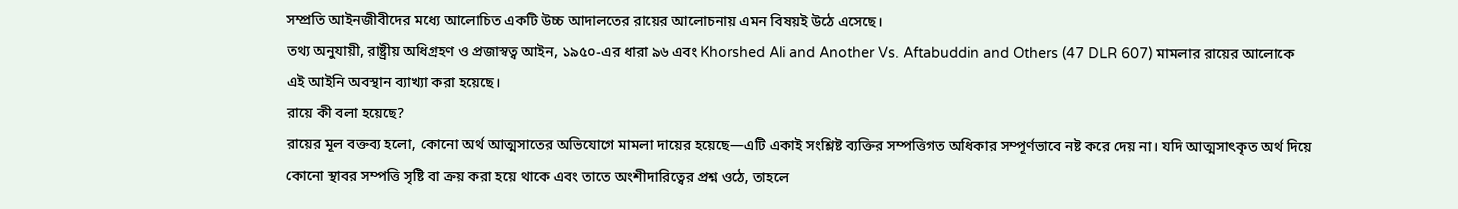সম্প্রতি আইনজীবীদের মধ্যে আলোচিত একটি উচ্চ আদালতের রায়ের আলোচনায় এমন বিষয়ই উঠে এসেছে।
তথ্য অনুযায়ী, রাষ্ট্রীয় অধিগ্রহণ ও প্রজাস্বত্ব আইন, ১৯৫০-এর ধারা ৯৬ এবং Khorshed Ali and Another Vs. Aftabuddin and Others (47 DLR 607) মামলার রায়ের আলোকে এই আইনি অবস্থান ব্যাখ্যা করা হয়েছে।
রায়ে কী বলা হয়েছে?
রায়ের মূল বক্তব্য হলো, কোনো অর্থ আত্মসাতের অভিযোগে মামলা দায়ের হয়েছে—এটি একাই সংশ্লিষ্ট ব্যক্তির সম্পত্তিগত অধিকার সম্পূর্ণভাবে নষ্ট করে দেয় না। যদি আত্মসাৎকৃত অর্থ দিয়ে কোনো স্থাবর সম্পত্তি সৃষ্টি বা ক্রয় করা হয়ে থাকে এবং তাতে অংশীদারিত্বের প্রশ্ন ওঠে, তাহলে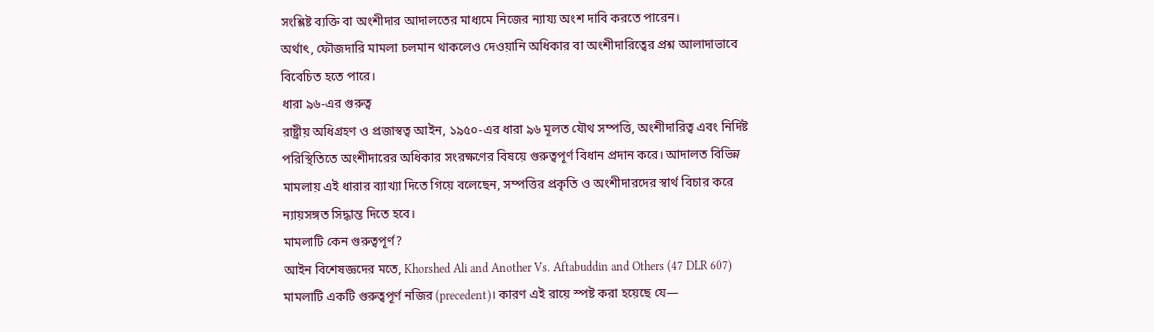সংশ্লিষ্ট ব্যক্তি বা অংশীদার আদালতের মাধ্যমে নিজের ন্যায্য অংশ দাবি করতে পারেন।
অর্থাৎ, ফৌজদারি মামলা চলমান থাকলেও দেওয়ানি অধিকার বা অংশীদারিত্বের প্রশ্ন আলাদাভাবে বিবেচিত হতে পারে।
ধারা ৯৬-এর গুরুত্ব
রাষ্ট্রীয় অধিগ্রহণ ও প্রজাস্বত্ব আইন, ১৯৫০-এর ধারা ৯৬ মূলত যৌথ সম্পত্তি, অংশীদারিত্ব এবং নির্দিষ্ট পরিস্থিতিতে অংশীদারের অধিকার সংরক্ষণের বিষয়ে গুরুত্বপূর্ণ বিধান প্রদান করে। আদালত বিভিন্ন মামলায় এই ধারার ব্যাখ্যা দিতে গিয়ে বলেছেন, সম্পত্তির প্রকৃতি ও অংশীদারদের স্বার্থ বিচার করে ন্যায়সঙ্গত সিদ্ধান্ত দিতে হবে।
মামলাটি কেন গুরুত্বপূর্ণ?
আইন বিশেষজ্ঞদের মতে, Khorshed Ali and Another Vs. Aftabuddin and Others (47 DLR 607) মামলাটি একটি গুরুত্বপূর্ণ নজির (precedent)। কারণ এই রায়ে স্পষ্ট করা হয়েছে যে—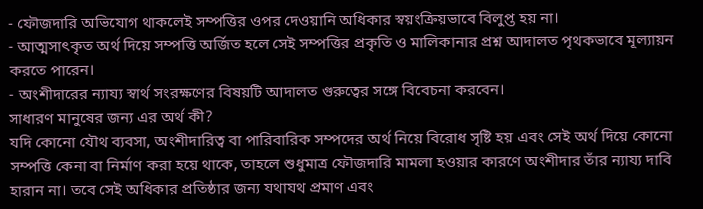- ফৌজদারি অভিযোগ থাকলেই সম্পত্তির ওপর দেওয়ানি অধিকার স্বয়ংক্রিয়ভাবে বিলুপ্ত হয় না।
- আত্মসাৎকৃত অর্থ দিয়ে সম্পত্তি অর্জিত হলে সেই সম্পত্তির প্রকৃতি ও মালিকানার প্রশ্ন আদালত পৃথকভাবে মূল্যায়ন করতে পারেন।
- অংশীদারের ন্যায্য স্বার্থ সংরক্ষণের বিষয়টি আদালত গুরুত্বের সঙ্গে বিবেচনা করবেন।
সাধারণ মানুষের জন্য এর অর্থ কী?
যদি কোনো যৌথ ব্যবসা, অংশীদারিত্ব বা পারিবারিক সম্পদের অর্থ নিয়ে বিরোধ সৃষ্টি হয় এবং সেই অর্থ দিয়ে কোনো সম্পত্তি কেনা বা নির্মাণ করা হয়ে থাকে, তাহলে শুধুমাত্র ফৌজদারি মামলা হওয়ার কারণে অংশীদার তাঁর ন্যায্য দাবি হারান না। তবে সেই অধিকার প্রতিষ্ঠার জন্য যথাযথ প্রমাণ এবং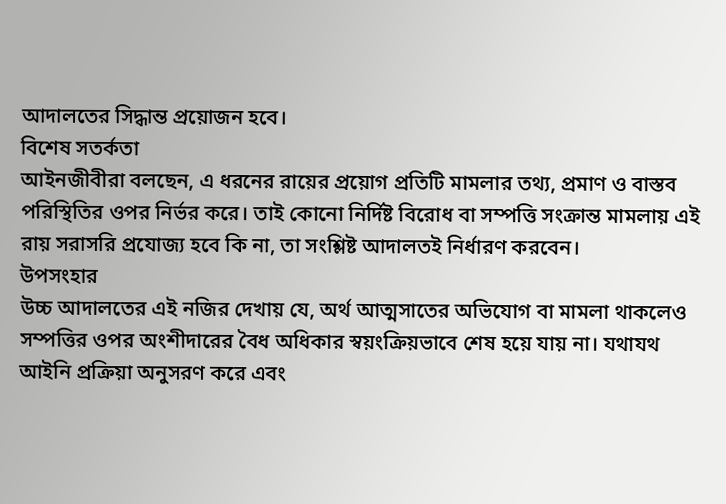আদালতের সিদ্ধান্ত প্রয়োজন হবে।
বিশেষ সতর্কতা
আইনজীবীরা বলছেন, এ ধরনের রায়ের প্রয়োগ প্রতিটি মামলার তথ্য, প্রমাণ ও বাস্তব পরিস্থিতির ওপর নির্ভর করে। তাই কোনো নির্দিষ্ট বিরোধ বা সম্পত্তি সংক্রান্ত মামলায় এই রায় সরাসরি প্রযোজ্য হবে কি না, তা সংশ্লিষ্ট আদালতই নির্ধারণ করবেন।
উপসংহার
উচ্চ আদালতের এই নজির দেখায় যে, অর্থ আত্মসাতের অভিযোগ বা মামলা থাকলেও সম্পত্তির ওপর অংশীদারের বৈধ অধিকার স্বয়ংক্রিয়ভাবে শেষ হয়ে যায় না। যথাযথ আইনি প্রক্রিয়া অনুসরণ করে এবং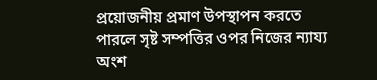প্রয়োজনীয় প্রমাণ উপস্থাপন করতে পারলে সৃষ্ট সম্পত্তির ওপর নিজের ন্যায্য অংশ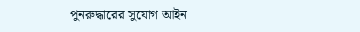পুনরুদ্ধারের সুযোগ আইন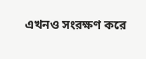এখনও সংরক্ষণ করে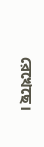রেখেছে।